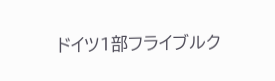ドイツ1部フライブルク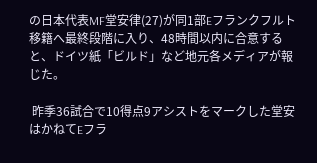の日本代表MF堂安律(27)が同1部Eフランクフルト移籍へ最終段階に入り、48時間以内に合意すると、ドイツ紙「ビルド」など地元各メディアが報じた。

 昨季36試合で10得点9アシストをマークした堂安はかねてEフラ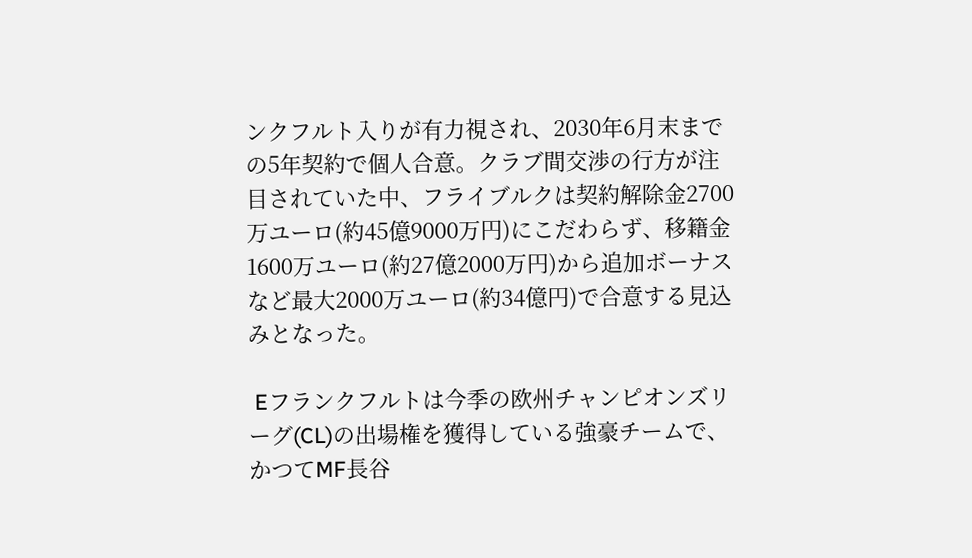ンクフルト入りが有力視され、2030年6月末までの5年契約で個人合意。クラブ間交渉の行方が注目されていた中、フライブルクは契約解除金2700万ユーロ(約45億9000万円)にこだわらず、移籍金1600万ユーロ(約27億2000万円)から追加ボーナスなど最大2000万ユーロ(約34億円)で合意する見込みとなった。

 Eフランクフルトは今季の欧州チャンピオンズリーグ(CL)の出場権を獲得している強豪チームで、かつてMF長谷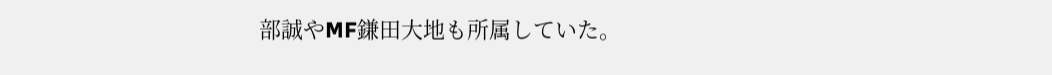部誠やMF鎌田大地も所属していた。